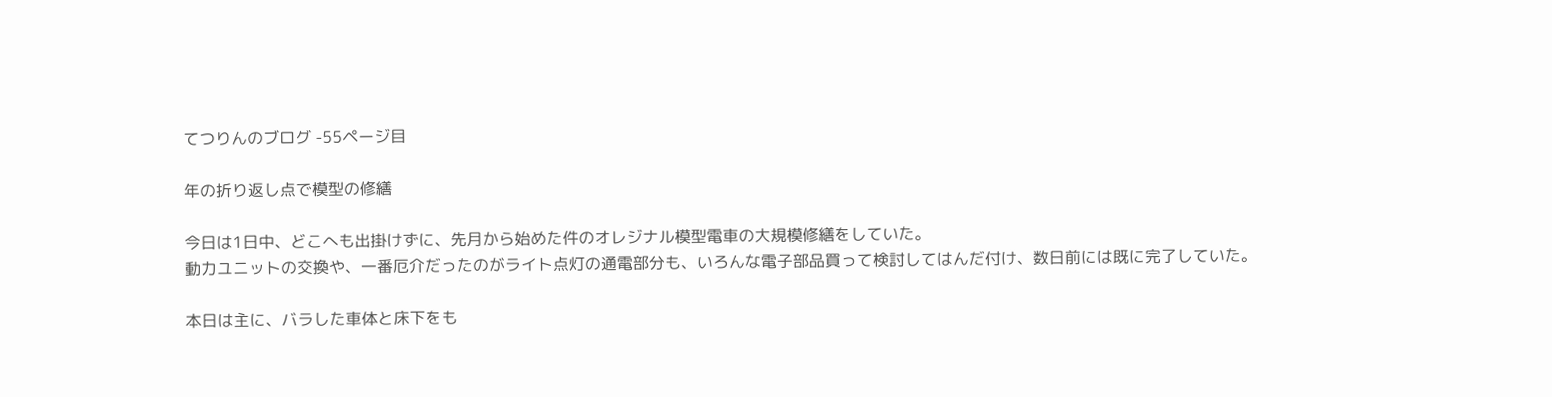てつりんのブログ -55ページ目

年の折り返し点で模型の修繕

今日は1日中、どこへも出掛けずに、先月から始めた件のオレジナル模型電車の大規模修繕をしていた。
動力ユニットの交換や、一番厄介だったのがライト点灯の通電部分も、いろんな電子部品買って検討してはんだ付け、数日前には既に完了していた。

本日は主に、バラした車体と床下をも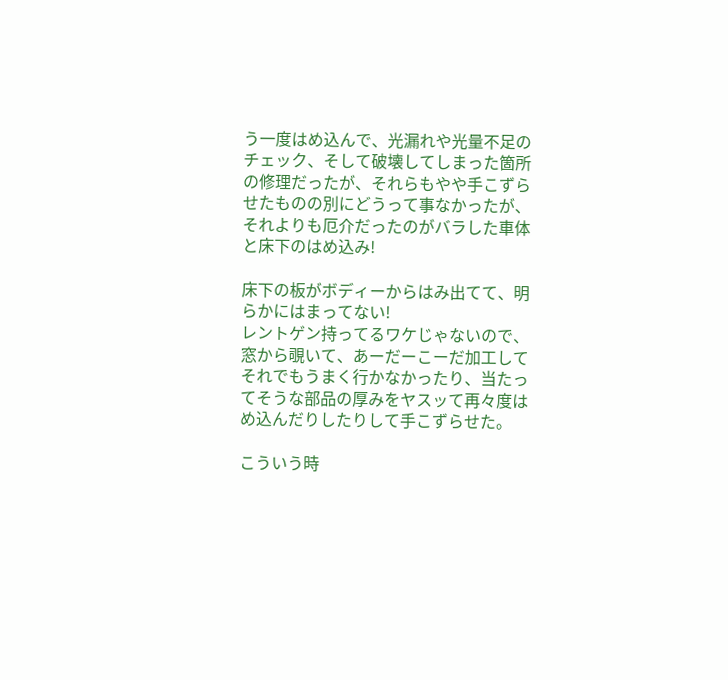う一度はめ込んで、光漏れや光量不足のチェック、そして破壊してしまった箇所の修理だったが、それらもやや手こずらせたものの別にどうって事なかったが、それよりも厄介だったのがバラした車体と床下のはめ込み!

床下の板がボディーからはみ出てて、明らかにはまってない!
レントゲン持ってるワケじゃないので、窓から覗いて、あーだーこーだ加工してそれでもうまく行かなかったり、当たってそうな部品の厚みをヤスッて再々度はめ込んだりしたりして手こずらせた。

こういう時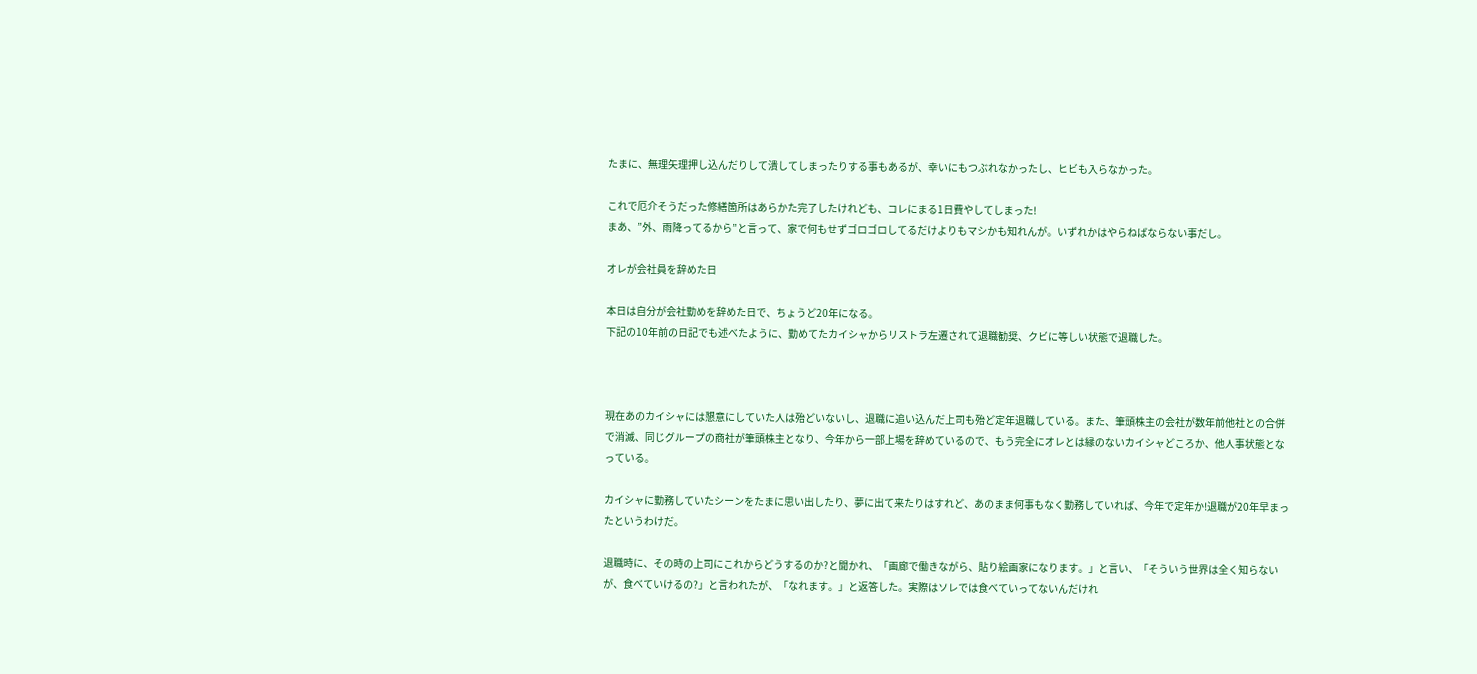たまに、無理矢理押し込んだりして潰してしまったりする事もあるが、幸いにもつぶれなかったし、ヒビも入らなかった。

これで厄介そうだった修繕箇所はあらかた完了したけれども、コレにまる1日費やしてしまった!
まあ、”外、雨降ってるから”と言って、家で何もせずゴロゴロしてるだけよりもマシかも知れんが。いずれかはやらねばならない事だし。

オレが会社員を辞めた日

本日は自分が会社勤めを辞めた日で、ちょうど20年になる。
下記の10年前の日記でも述べたように、勤めてたカイシャからリストラ左遷されて退職勧奨、クビに等しい状態で退職した。



現在あのカイシャには懇意にしていた人は殆どいないし、退職に追い込んだ上司も殆ど定年退職している。また、筆頭株主の会社が数年前他社との合併で消滅、同じグループの商社が筆頭株主となり、今年から一部上場を辞めているので、もう完全にオレとは縁のないカイシャどころか、他人事状態となっている。

カイシャに勤務していたシーンをたまに思い出したり、夢に出て来たりはすれど、あのまま何事もなく勤務していれば、今年で定年か!退職が20年早まったというわけだ。

退職時に、その時の上司にこれからどうするのか?と聞かれ、「画廊で働きながら、貼り絵画家になります。」と言い、「そういう世界は全く知らないが、食べていけるの?」と言われたが、「なれます。」と返答した。実際はソレでは食べていってないんだけれ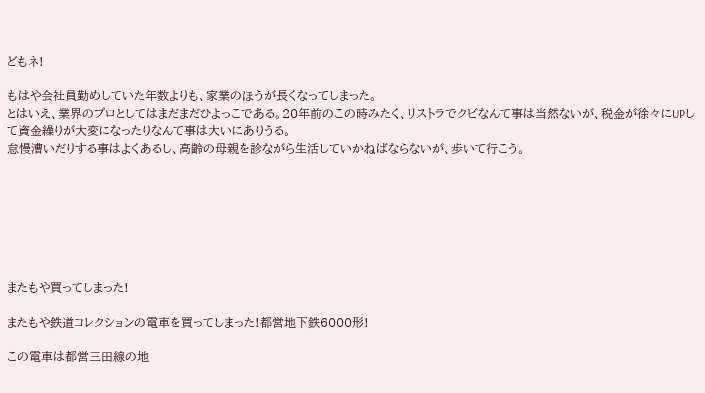どもネ!

もはや会社員勤めしていた年数よりも、家業のほうが長くなってしまった。
とはいえ、業界のプロとしてはまだまだひよっこである。20年前のこの時みたく、リストラでクビなんて事は当然ないが、税金が徐々にUPして資金繰りが大変になったりなんて事は大いにありうる。
怠慢漕いだりする事はよくあるし、高齢の母親を診ながら生活していかねばならないが、歩いて行こう。







またもや買ってしまった!

またもや鉄道コレクションの電車を買ってしまった!都営地下鉄6000形!

この電車は都営三田線の地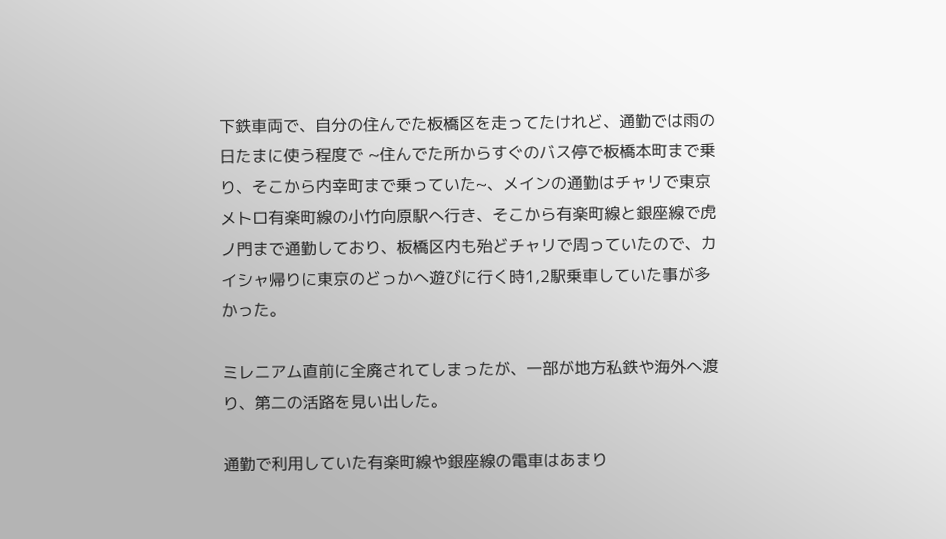下鉄車両で、自分の住んでた板橋区を走ってたけれど、通勤では雨の日たまに使う程度で ~住んでた所からすぐのバス停で板橋本町まで乗り、そこから内幸町まで乗っていた~、メインの通勤はチャリで東京メトロ有楽町線の小竹向原駅へ行き、そこから有楽町線と銀座線で虎ノ門まで通勤しており、板橋区内も殆どチャリで周っていたので、カイシャ帰りに東京のどっかへ遊びに行く時1,2駅乗車していた事が多かった。

ミレニアム直前に全廃されてしまったが、一部が地方私鉄や海外へ渡り、第二の活路を見い出した。

通勤で利用していた有楽町線や銀座線の電車はあまり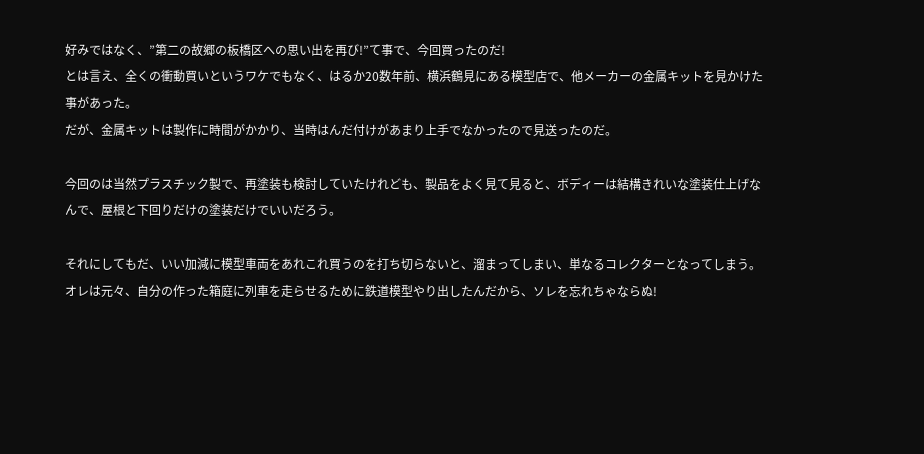好みではなく、”第二の故郷の板橋区への思い出を再び!”て事で、今回買ったのだ!
とは言え、全くの衝動買いというワケでもなく、はるか20数年前、横浜鶴見にある模型店で、他メーカーの金属キットを見かけた事があった。
だが、金属キットは製作に時間がかかり、当時はんだ付けがあまり上手でなかったので見送ったのだ。

今回のは当然プラスチック製で、再塗装も検討していたけれども、製品をよく見て見ると、ボディーは結構きれいな塗装仕上げなんで、屋根と下回りだけの塗装だけでいいだろう。

それにしてもだ、いい加減に模型車両をあれこれ買うのを打ち切らないと、溜まってしまい、単なるコレクターとなってしまう。
オレは元々、自分の作った箱庭に列車を走らせるために鉄道模型やり出したんだから、ソレを忘れちゃならぬ!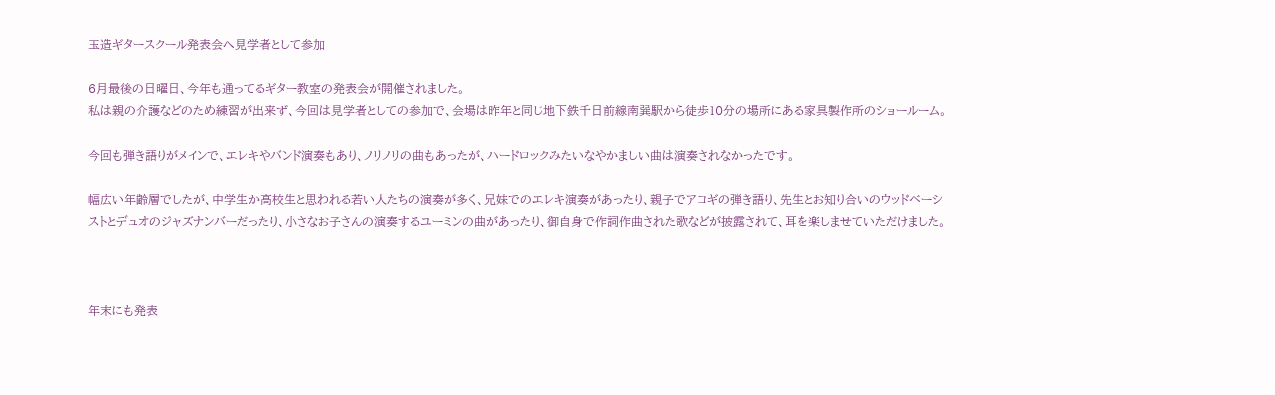玉造ギタースクール発表会へ見学者として参加

6月最後の日曜日、今年も通ってるギター教室の発表会が開催されました。
私は親の介護などのため練習が出来ず、今回は見学者としての参加で、会場は昨年と同じ地下鉄千日前線南巽駅から徒歩10分の場所にある家具製作所のショールーム。

今回も弾き語りがメインで、エレキやバンド演奏もあり、ノリノリの曲もあったが、ハードロックみたいなやかましい曲は演奏されなかったです。

幅広い年齢層でしたが、中学生か高校生と思われる若い人たちの演奏が多く、兄妹でのエレキ演奏があったり、親子でアコギの弾き語り、先生とお知り合いのウッドベーシストとデュオのジャズナンバーだったり、小さなお子さんの演奏するユーミンの曲があったり、御自身で作詞作曲された歌などが披露されて、耳を楽しませていただけました。



年末にも発表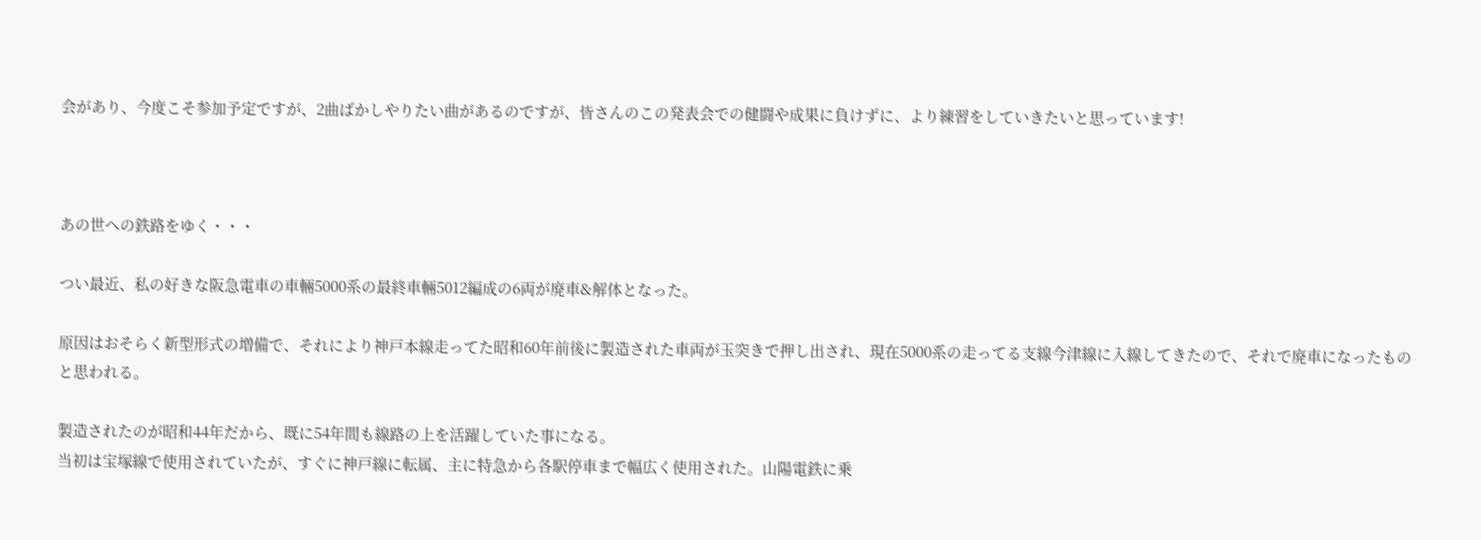会があり、今度こそ参加予定ですが、2曲ばかしやりたい曲があるのですが、皆さんのこの発表会での健闘や成果に負けずに、より練習をしていきたいと思っています!



あの世への鉄路をゆく・・・

つい最近、私の好きな阪急電車の車輛5000系の最終車輛5012編成の6両が廃車&解体となった。

原因はおそらく新型形式の増備で、それにより神戸本線走ってた昭和60年前後に製造された車両が玉突きで押し出され、現在5000系の走ってる支線今津線に入線してきたので、それで廃車になったものと思われる。

製造されたのが昭和44年だから、既に54年間も線路の上を活躍していた事になる。
当初は宝塚線で使用されていたが、すぐに神戸線に転属、主に特急から各駅停車まで幅広く使用された。山陽電鉄に乗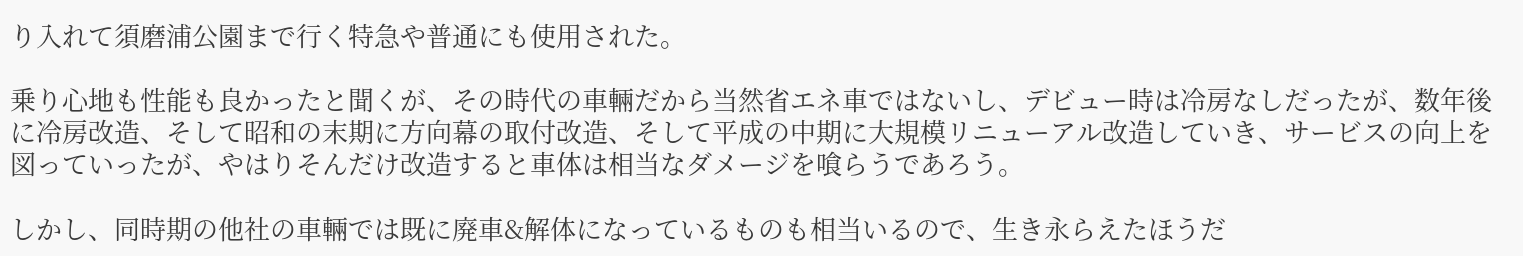り入れて須磨浦公園まで行く特急や普通にも使用された。

乗り心地も性能も良かったと聞くが、その時代の車輛だから当然省エネ車ではないし、デビュー時は冷房なしだったが、数年後に冷房改造、そして昭和の末期に方向幕の取付改造、そして平成の中期に大規模リニューアル改造していき、サービスの向上を図っていったが、やはりそんだけ改造すると車体は相当なダメージを喰らうであろう。

しかし、同時期の他社の車輛では既に廃車&解体になっているものも相当いるので、生き永らえたほうだ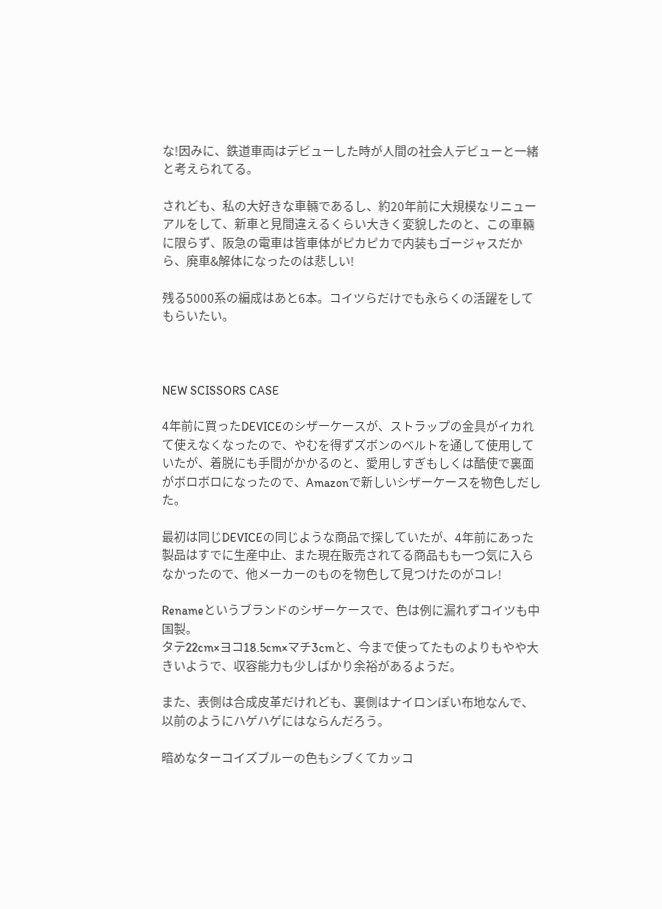な!因みに、鉄道車両はデビューした時が人間の社会人デビューと一緒と考えられてる。

されども、私の大好きな車輛であるし、約20年前に大規模なリニューアルをして、新車と見間違えるくらい大きく変貌したのと、この車輛に限らず、阪急の電車は皆車体がピカピカで内装もゴージャスだから、廃車&解体になったのは悲しい!

残る5000系の編成はあと6本。コイツらだけでも永らくの活躍をしてもらいたい。



NEW SCISSORS CASE

4年前に買ったDEVICEのシザーケースが、ストラップの金具がイカれて使えなくなったので、やむを得ずズボンのベルトを通して使用していたが、着脱にも手間がかかるのと、愛用しすぎもしくは酷使で裏面がボロボロになったので、Amazonで新しいシザーケースを物色しだした。

最初は同じDEVICEの同じような商品で探していたが、4年前にあった製品はすでに生産中止、また現在販売されてる商品もも一つ気に入らなかったので、他メーカーのものを物色して見つけたのがコレ!

Renameというブランドのシザーケースで、色は例に漏れずコイツも中国製。
タテ22cm×ヨコ18.5cm×マチ3cmと、今まで使ってたものよりもやや大きいようで、収容能力も少しばかり余裕があるようだ。

また、表側は合成皮革だけれども、裏側はナイロンぽい布地なんで、以前のようにハゲハゲにはならんだろう。

暗めなターコイズブルーの色もシブくてカッコ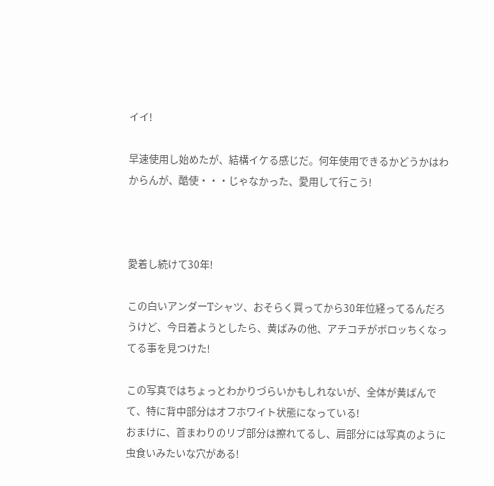イイ!

早速使用し始めたが、結構イケる感じだ。何年使用できるかどうかはわからんが、酷使・・・じゃなかった、愛用して行こう!



愛着し続けて30年!

この白いアンダーTシャツ、おそらく買ってから30年位経ってるんだろうけど、今日着ようとしたら、黄ばみの他、アチコチがボロッちくなってる事を見つけた!

この写真ではちょっとわかりづらいかもしれないが、全体が黄ばんでて、特に背中部分はオフホワイト状態になっている!
おまけに、首まわりのリブ部分は擦れてるし、肩部分には写真のように虫食いみたいな穴がある!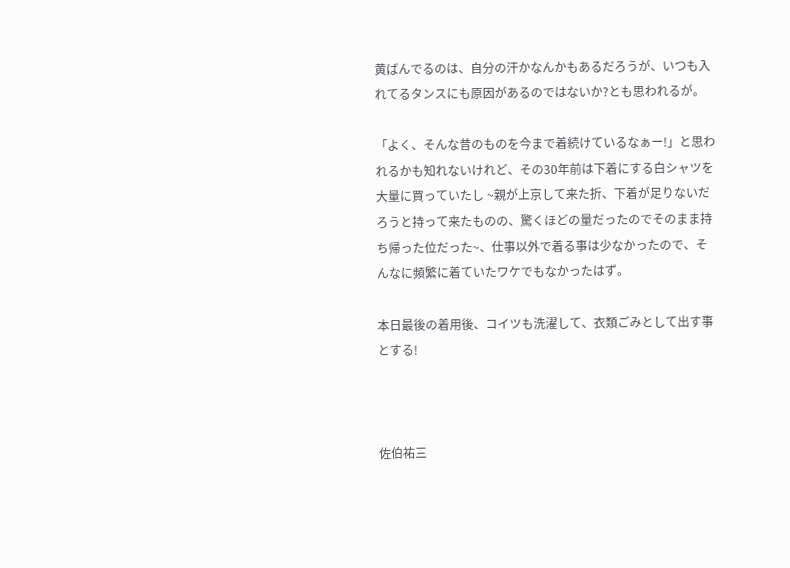黄ばんでるのは、自分の汗かなんかもあるだろうが、いつも入れてるタンスにも原因があるのではないか?とも思われるが。

「よく、そんな昔のものを今まで着続けているなぁー!」と思われるかも知れないけれど、その30年前は下着にする白シャツを大量に買っていたし ~親が上京して来た折、下着が足りないだろうと持って来たものの、驚くほどの量だったのでそのまま持ち帰った位だった~、仕事以外で着る事は少なかったので、そんなに頻繁に着ていたワケでもなかったはず。

本日最後の着用後、コイツも洗濯して、衣類ごみとして出す事とする!



佐伯祐三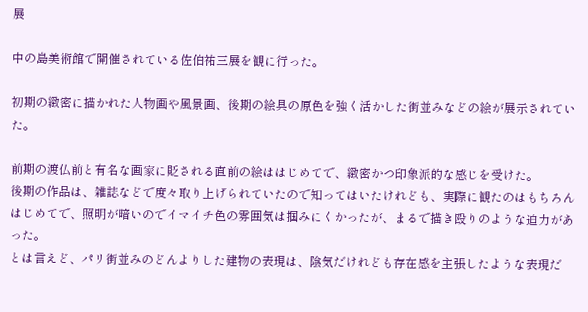展

中の島美術館で開催されている佐伯祐三展を観に行った。

初期の緻密に描かれた人物画や風景画、後期の絵具の原色を強く活かした街並みなどの絵が展示されていた。

前期の渡仏前と有名な画家に貶される直前の絵ははじめてで、緻密かつ印象派的な感じを受けた。
後期の作品は、雑誌などで度々取り上げられていたので知ってはいたけれども、実際に観たのはもちろんはじめてで、照明が暗いのでイマイチ色の雰囲気は掴みにくかったが、まるで描き殴りのような迫力があった。
とは言えど、パリ街並みのどんよりした建物の表現は、陰気だけれども存在感を主張したような表現だ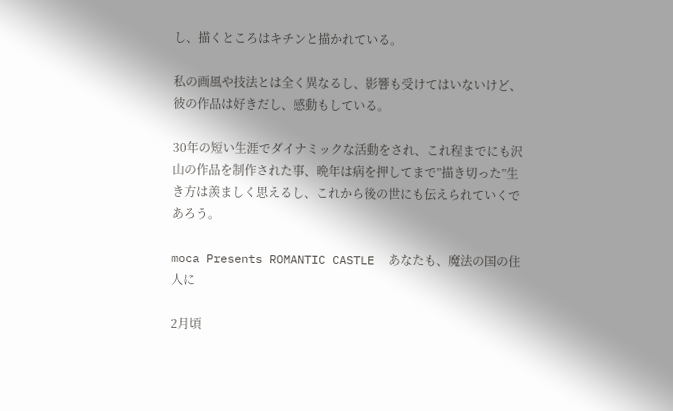し、描くところはキチンと描かれている。

私の画風や技法とは全く異なるし、影響も受けてはいないけど、彼の作品は好きだし、感動もしている。

30年の短い生涯でダイナミックな活動をされ、これ程までにも沢山の作品を制作された事、晩年は病を押してまで”描き切った”生き方は羨ましく思えるし、これから後の世にも伝えられていくであろう。

moca Presents ROMANTIC CASTLE  あなたも、魔法の国の住人に

2月頃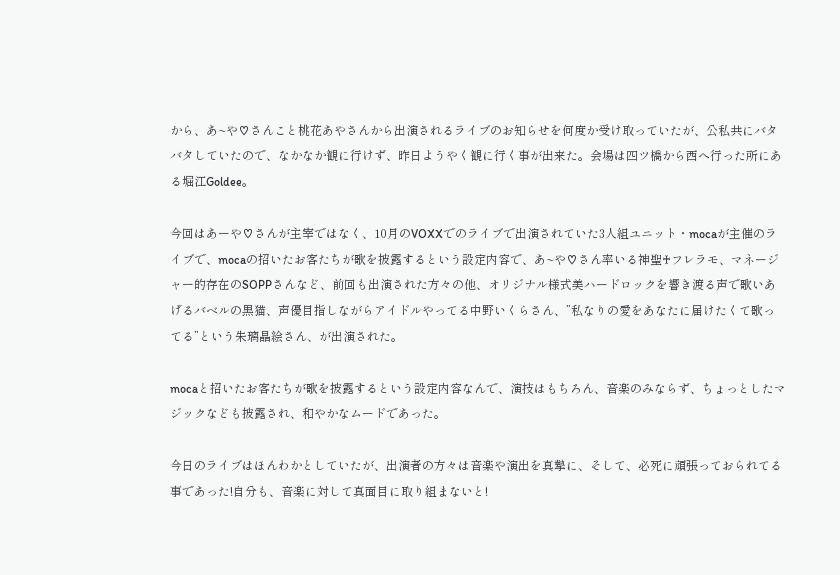から、あ~や♡さんこと桃花あやさんから出演されるライブのお知らせを何度か受け取っていたが、公私共にバタバタしていたので、なかなか観に行けず、昨日ようやく観に行く事が出来た。会場は四ツ橋から西へ行った所にある堀江Goldee。

今回はあーや♡さんが主宰ではなく、10月のVOXXでのライブで出演されていた3人組ユニット・mocaが主催のライブで、mocaの招いたお客たちが歌を披露するという設定内容で、あ~や♡さん率いる神聖♰フレラモ、マネージャー的存在のSOPPさんなど、前回も出演された方々の他、オリジナル様式美ハードロックを響き渡る声で歌いあげるバベルの黒猫、声優目指しながらアイドルやってる中野いくらさん、”私なりの愛をあなたに届けたくて歌ってる”という朱璃晶絵さん、が出演された。

mocaと招いたお客たちが歌を披露するという設定内容なんで、演技はもちろん、音楽のみならず、ちょっとしたマジックなども披露され、和やかなムードであった。

今日のライブはほんわかとしていたが、出演者の方々は音楽や演出を真摯に、そして、必死に頑張っておられてる事であった!自分も、音楽に対して真面目に取り組まないと!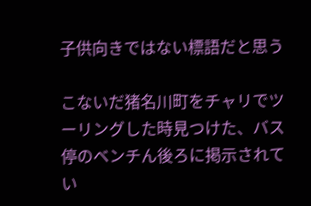子供向きではない標語だと思う

こないだ猪名川町をチャリでツーリングした時見つけた、バス停のベンチん後ろに掲示されてい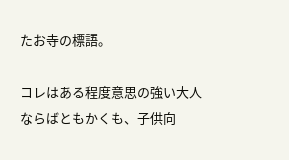たお寺の標語。

コレはある程度意思の強い大人ならばともかくも、子供向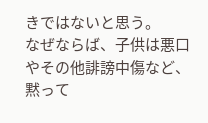きではないと思う。
なぜならば、子供は悪口やその他誹謗中傷など、黙って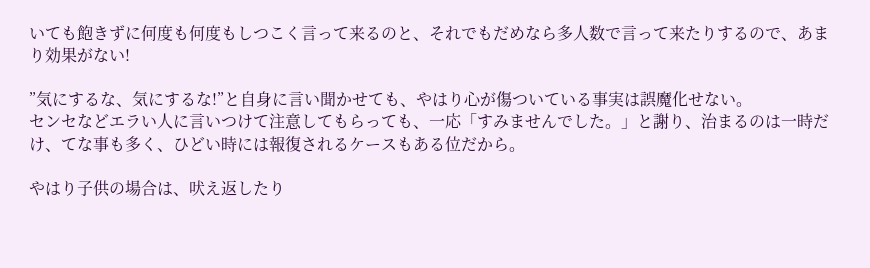いても飽きずに何度も何度もしつこく言って来るのと、それでもだめなら多人数で言って来たりするので、あまり効果がない!

”気にするな、気にするな!”と自身に言い聞かせても、やはり心が傷ついている事実は誤魔化せない。
センセなどエラい人に言いつけて注意してもらっても、一応「すみませんでした。」と謝り、治まるのは一時だけ、てな事も多く、ひどい時には報復されるケースもある位だから。

やはり子供の場合は、吠え返したり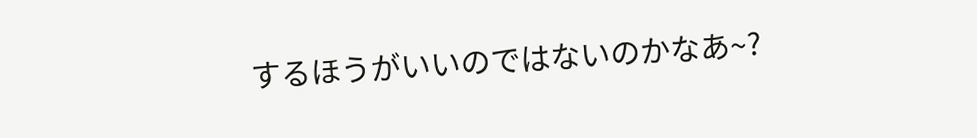するほうがいいのではないのかなあ~?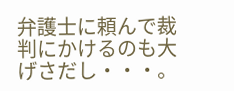弁護士に頼んで裁判にかけるのも大げさだし・・・。